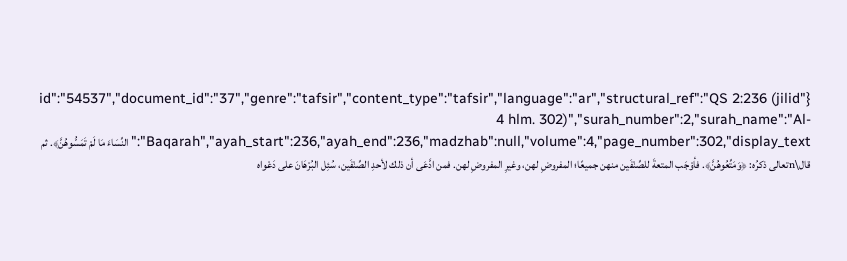{"id":"54537","document_id":"37","genre":"tafsir","content_type":"tafsir","language":"ar","structural_ref":"QS 2:236 (jilid 4 hlm. 302)","surah_number":2,"surah_name":"Al-Baqarah","ayah_start":236,"ayah_end":236,"madzhab":null,"volume":4,"page_number":302,"display_text":"النِّسَاءَ مَا لَمْ تَمَسُّوهُنَّ﴾. ثم قال\nتعالى ذكرُه: ﴿وَمَتِّعُوهُنَّ﴾. فأوْجَب المتعةَ للصِّنْفَين منهن جميعًا؛ المفروضِ لهن، وغيرِ المفروضِ لهن. فمن ادَّعَى أن ذلك لأحدِ الصِّنْفَين، سُئِل البُرْهَانَ على دَعْواه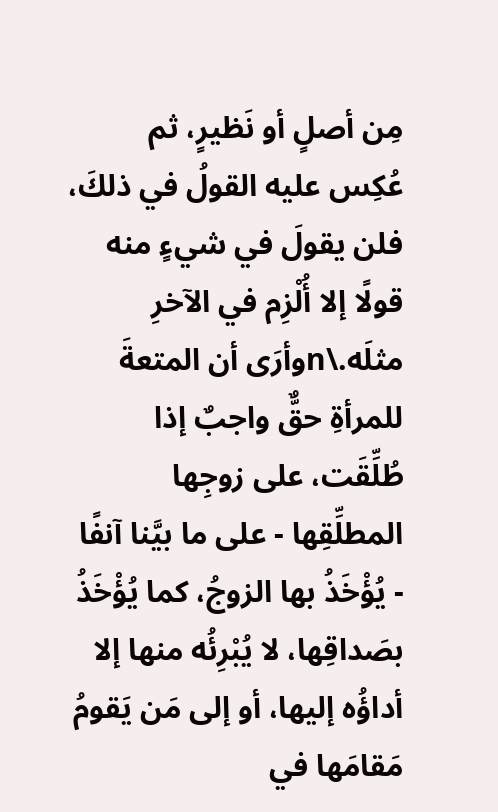مِن أصلٍ أو نَظيرٍ، ثم عُكِس عليه القولُ في ذلكَ، فلن يقولَ في شيءٍ منه قولًا إلا أُلْزِم في الآخرِ مثلَه.\nوأرَى أن المتعةَ للمرأةِ حقٌّ واجبٌ إذا طُلِّقَت، على زوجِها المطلِّقِها - على ما بيَّنا آنفًا - يُؤْخَذُ بها الزوجُ، كما يُؤْخَذُ بصَداقِها، لا يُبْرِئُه منها إلا أداؤُه إليها، أو إلى مَن يَقومُ مَقامَها في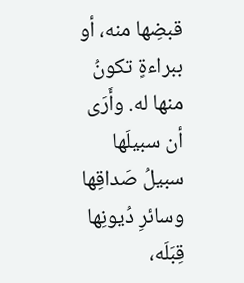قبضِها منه، أو ببراءةٍ تكونُ منها له. وأَرَى أن سبيلَها سبيلُ صَداقِها وسائرِ دُيونِها قِبَلَه،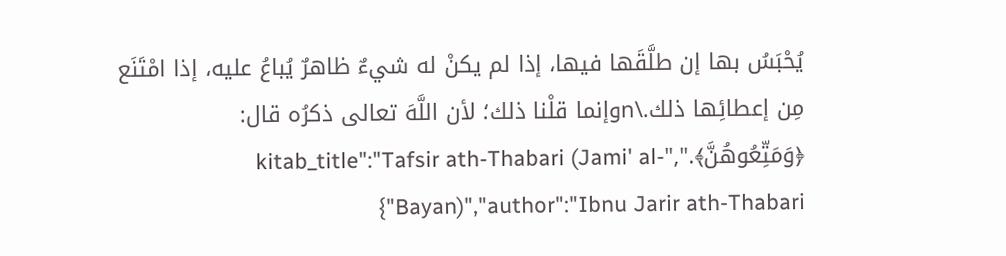يُحْبَسُ بها إن طلَّقَها فيها، إذا لم يكنْ له شيءٌ ظاهرٌ يُباعُ عليه، إذا امْتَنَع مِن إعطائِها ذلك.\nوإنما قلْنا ذلك؛ لأن اللَّهَ تعالى ذكرُه قال: ﴿وَمَتِّعُوهُنَّ﴾.","kitab_title":"Tafsir ath-Thabari (Jami' al-Bayan)","author":"Ibnu Jarir ath-Thabari"}